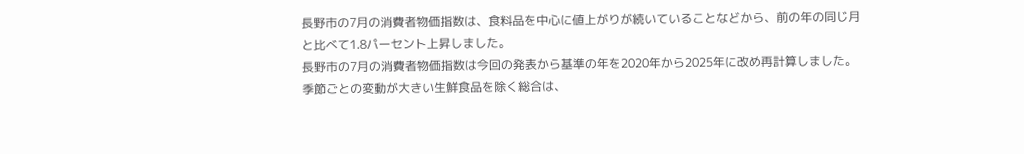長野市の7月の消費者物価指数は、食料品を中心に値上がりが続いていることなどから、前の年の同じ月と比べて1.8パーセント上昇しました。
長野市の7月の消費者物価指数は今回の発表から基準の年を2020年から2025年に改め再計算しました。
季節ごとの変動が大きい生鮮食品を除く総合は、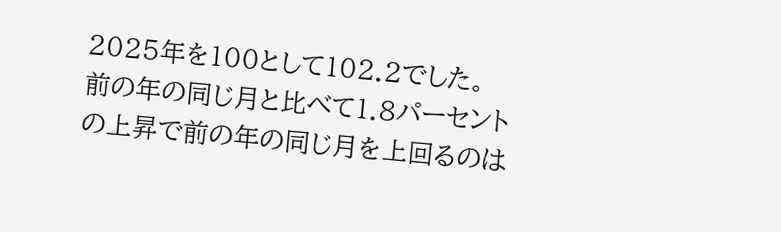2025年を100として102.2でした。
前の年の同じ月と比べて1.8パーセントの上昇で前の年の同じ月を上回るのは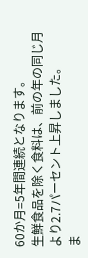60か月=5年間連続となります。
生鮮食品を除く食料は、前の年の同じ月より2.7パーセント上昇しました。
ま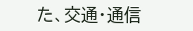た、交通・通信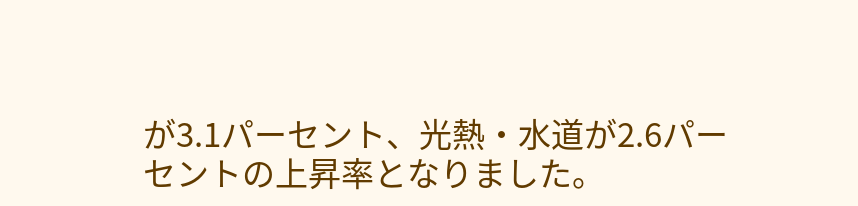が3.1パーセント、光熱・水道が2.6パーセントの上昇率となりました。